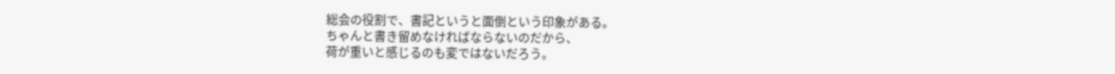総会の役割で、書記というと面倒という印象がある。
ちゃんと書き留めなければならないのだから、
荷が重いと感じるのも変ではないだろう。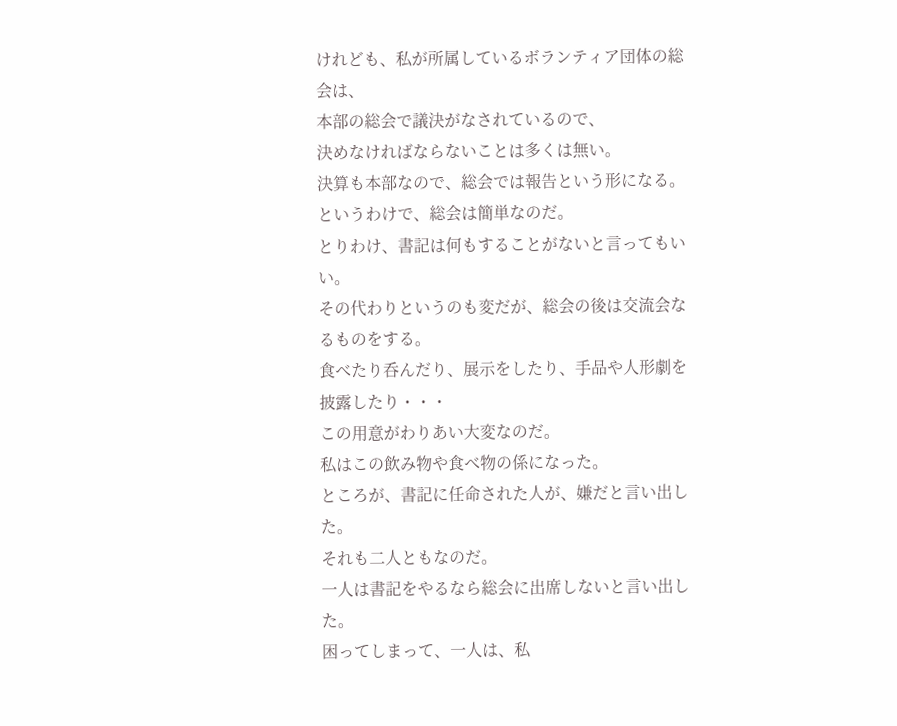けれども、私が所属しているボランティア団体の総会は、
本部の総会で議決がなされているので、
決めなければならないことは多くは無い。
決算も本部なので、総会では報告という形になる。
というわけで、総会は簡単なのだ。
とりわけ、書記は何もすることがないと言ってもいい。
その代わりというのも変だが、総会の後は交流会なるものをする。
食べたり呑んだり、展示をしたり、手品や人形劇を披露したり・・・
この用意がわりあい大変なのだ。
私はこの飲み物や食べ物の係になった。
ところが、書記に任命された人が、嫌だと言い出した。
それも二人ともなのだ。
一人は書記をやるなら総会に出席しないと言い出した。
困ってしまって、一人は、私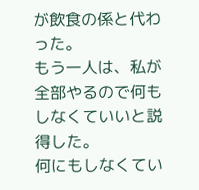が飲食の係と代わった。
もう一人は、私が全部やるので何もしなくていいと説得した。
何にもしなくてい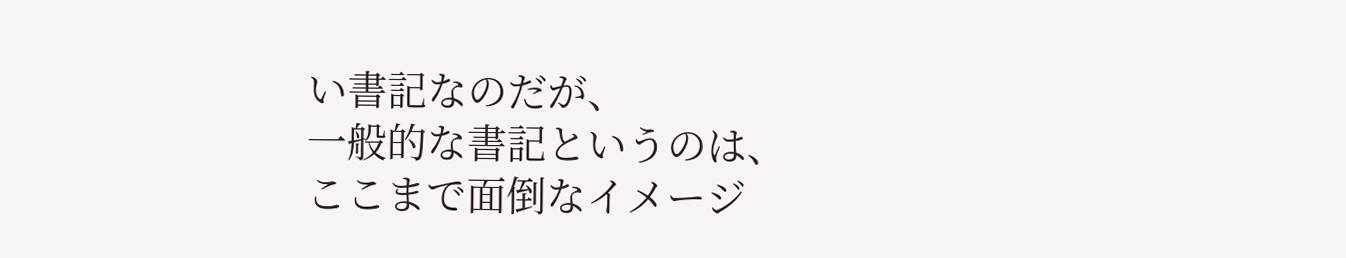い書記なのだが、
一般的な書記というのは、
ここまで面倒なイメージ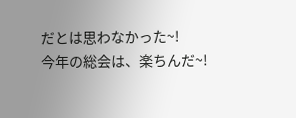だとは思わなかった~!
今年の総会は、楽ちんだ~!